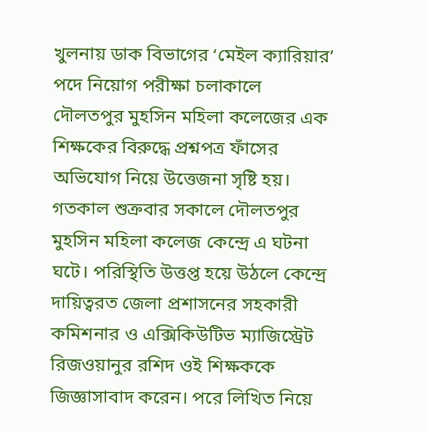খুলনায় ডাক বিভাগের ‘মেইল ক্যারিয়ার’ পদে নিয়োগ পরীক্ষা চলাকালে দৌলতপুর মুহসিন মহিলা কলেজের এক শিক্ষকের বিরুদ্ধে প্রশ্নপত্র ফাঁসের অভিযোগ নিয়ে উত্তেজনা সৃষ্টি হয়।
গতকাল শুক্রবার সকালে দৌলতপুর মুহসিন মহিলা কলেজ কেন্দ্রে এ ঘটনা ঘটে। পরিস্থিতি উত্তপ্ত হয়ে উঠলে কেন্দ্রে দায়িত্বরত জেলা প্রশাসনের সহকারী কমিশনার ও এক্সিকিউটিভ ম্যাজিস্ট্রেট রিজওয়ানুর রশিদ ওই শিক্ষককে জিজ্ঞাসাবাদ করেন। পরে লিখিত নিয়ে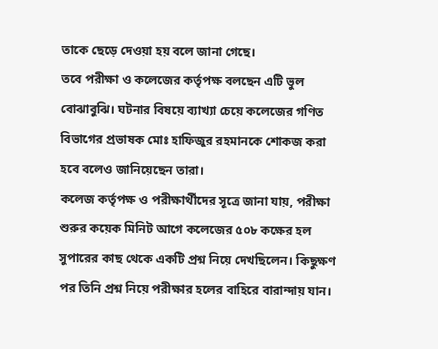তাকে ছেড়ে দেওয়া হয় বলে জানা গেছে।
তবে পরীক্ষা ও কলেজের কর্তৃপক্ষ বলছেন এটি ভুল বোঝাবুঝি। ঘটনার বিষয়ে ব্যাখ্যা চেয়ে কলেজের গণিত বিভাগের প্রভাষক মোঃ হাফিজুর রহমানকে শোকজ করা হবে বলেও জানিয়েছেন তারা।
কলেজ কর্তৃপক্ষ ও পরীক্ষার্থীদের সূত্রে জানা যায়, পরীক্ষা শুরুর কয়েক মিনিট আগে কলেজের ৫০৮ কক্ষের হল সুপারের কাছ থেকে একটি প্রশ্ন নিয়ে দেখছিলেন। কিছুক্ষণ পর তিনি প্রশ্ন নিয়ে পরীক্ষার হলের বাহিরে বারান্দায় যান।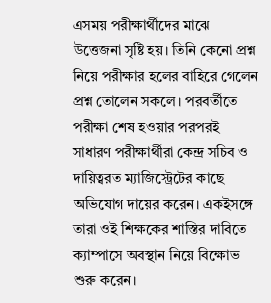এসময় পরীক্ষার্থীদের মাঝে উত্তেজনা সৃষ্টি হয়। তিনি কেনো প্রশ্ন নিয়ে পরীক্ষার হলের বাহিরে গেলেন প্রশ্ন তোলেন সকলে। পরবর্তীতে পরীক্ষা শেষ হওয়ার পরপরই সাধারণ পরীক্ষার্থীরা কেন্দ্র সচিব ও দায়িত্বরত ম্যাজিস্ট্রেটের কাছে অভিযোগ দায়ের করেন। একইসঙ্গে তারা ওই শিক্ষকের শাস্তির দাবিতে ক্যাম্পাসে অবস্থান নিয়ে বিক্ষোভ শুরু করেন।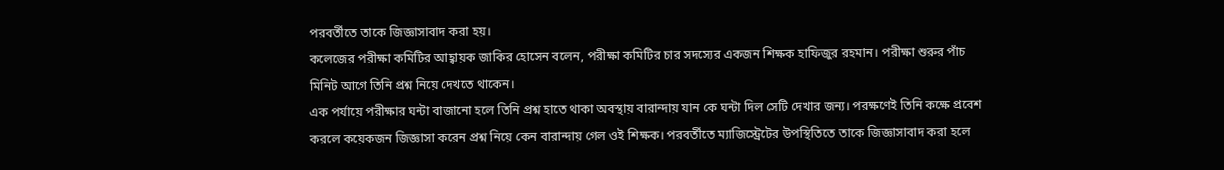পরবর্তীতে তাকে জিজ্ঞাসাবাদ করা হয়।
কলেজের পরীক্ষা কমিটির আহ্বায়ক জাকির হোসেন বলেন, পরীক্ষা কমিটির চার সদস্যের একজন শিক্ষক হাফিজুর রহমান। পরীক্ষা শুরুর পাঁচ মিনিট আগে তিনি প্রশ্ন নিয়ে দেখতে থাকেন।
এক পর্যায়ে পরীক্ষার ঘন্টা বাজানো হলে তিনি প্রশ্ন হাতে থাকা অবস্থায় বারান্দায় যান কে ঘন্টা দিল সেটি দেখার জন্য। পরক্ষণেই তিনি কক্ষে প্রবেশ করলে কয়েকজন জিজ্ঞাসা করেন প্রশ্ন নিয়ে কেন বারান্দায় গেল ওই শিক্ষক। পরবর্তীতে ম্যাজিস্ট্রেটের উপস্থিতিতে তাকে জিজ্ঞাসাবাদ করা হলে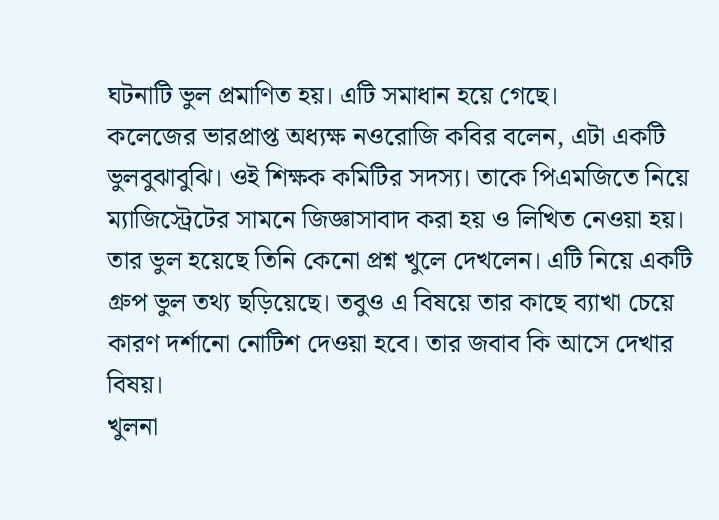ঘটনাটি ভুল প্রমাণিত হয়। এটি সমাধান হয়ে গেছে।
কলেজের ভারপ্রাপ্ত অধ্যক্ষ নওরোজি কবির বলেন, এটা একটি ভুলবুঝাবুঝি। ওই শিক্ষক কমিটির সদস্য। তাকে পিএমজিতে নিয়ে ম্যাজিস্ট্রেটের সামনে জিজ্ঞাসাবাদ করা হয় ও লিখিত নেওয়া হয়। তার ভুল হয়েছে তিনি কেনো প্রশ্ন খুলে দেখলেন। এটি নিয়ে একটি গ্রুপ ভুল তথ্য ছড়িয়েছে। তবুও এ বিষয়ে তার কাছে ব্যাখা চেয়ে কারণ দর্শানো নোটিশ দেওয়া হবে। তার জবাব কি আসে দেখার বিষয়।
খুলনা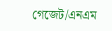গেজেট/এনএম